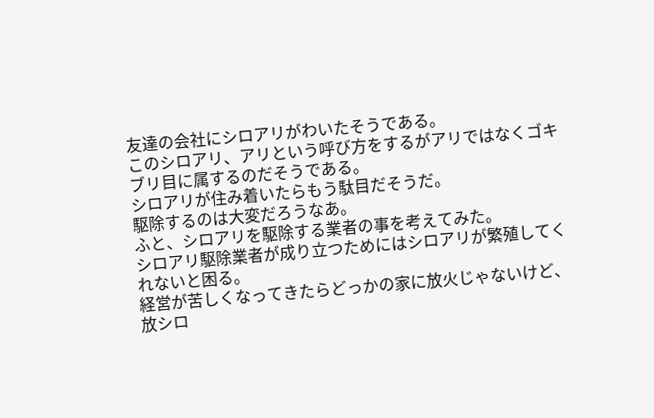友達の会社にシロアリがわいたそうである。
このシロアリ、アリという呼び方をするがアリではなくゴキブリ目に属するのだそうである。
シロアリが住み着いたらもう駄目だそうだ。
駆除するのは大変だろうなあ。
ふと、シロアリを駆除する業者の事を考えてみた。
シロアリ駆除業者が成り立つためにはシロアリが繁殖してくれないと困る。
経営が苦しくなってきたらどっかの家に放火じゃないけど、放シロ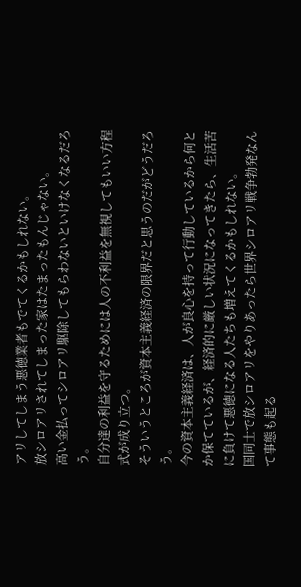アリしてしまう悪徳業者もでてくるかもしれない。
放シロアリされてしまった家はたまったもんじゃない。
高い金払ってシロアリ駆除してもらわないといけなくなるだろう。
自分達の利益を守るためには人の不利益を無視してもいい方程式が成り立つ。
そういうところが資本主義経済の限界だと思うのだがどうだろう。
今の資本主義経済は、人が良心を持って行動しているから何とか保てているが、経済的に厳しい状況になってきたら、生活苦に負けて悪徳になる人たちも増えてくるかもしれない。
国同士で放シロアリをやりあったら世界シロアリ戦争勃発なんて事態も起る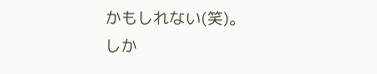かもしれない(笑)。
しか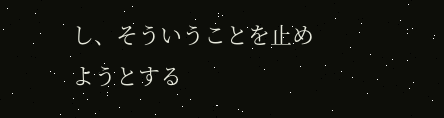し、そういうことを止めようとする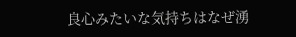良心みたいな気持ちはなぜ湧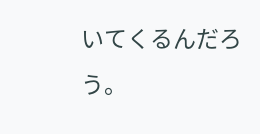いてくるんだろう。